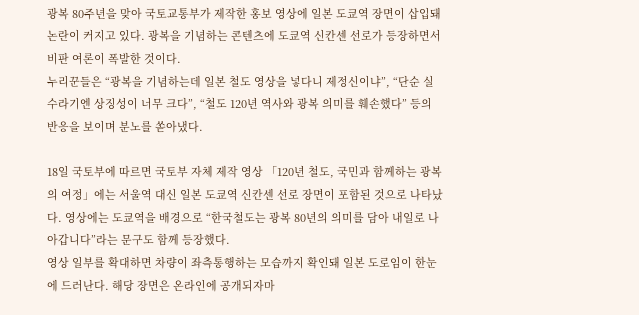광복 80주년을 맞아 국토교통부가 제작한 홍보 영상에 일본 도쿄역 장면이 삽입돼 논란이 커지고 있다. 광복을 기념하는 콘텐츠에 도쿄역 신칸센 선로가 등장하면서 비판 여론이 폭발한 것이다.
누리꾼들은 “광복을 기념하는데 일본 철도 영상을 넣다니 제정신이냐”, “단순 실수라기엔 상징성이 너무 크다”, “철도 120년 역사와 광복 의미를 훼손했다” 등의 반응을 보이며 분노를 쏟아냈다.

18일 국토부에 따르면 국토부 자체 제작 영상 「120년 철도, 국민과 함께하는 광복의 여정」에는 서울역 대신 일본 도쿄역 신칸센 선로 장면이 포함된 것으로 나타났다. 영상에는 도쿄역을 배경으로 “한국철도는 광복 80년의 의미를 담아 내일로 나아갑니다”라는 문구도 함께 등장했다.
영상 일부를 확대하면 차량이 좌측통행하는 모습까지 확인돼 일본 도로임이 한눈에 드러난다. 해당 장면은 온라인에 공개되자마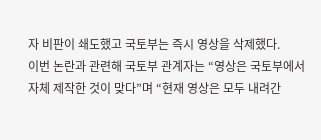자 비판이 쇄도했고 국토부는 즉시 영상을 삭제했다.
이번 논란과 관련해 국토부 관계자는 “영상은 국토부에서 자체 제작한 것이 맞다”며 “현재 영상은 모두 내려간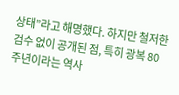상태”라고 해명했다. 하지만 철저한 검수 없이 공개된 점, 특히 광복 80주년이라는 역사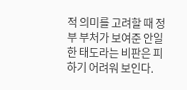적 의미를 고려할 때 정부 부처가 보여준 안일한 태도라는 비판은 피하기 어려워 보인다.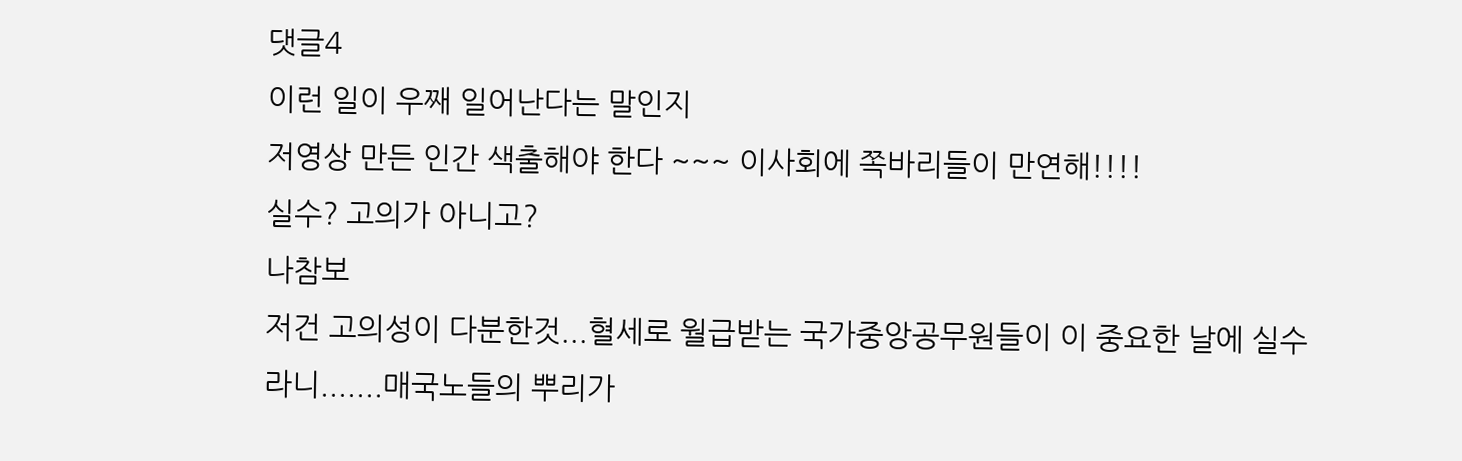댓글4
이런 일이 우째 일어난다는 말인지
저영상 만든 인간 색출해야 한다 ~~~ 이사회에 쪽바리들이 만연해!!!!
실수? 고의가 아니고?
나참보
저건 고의성이 다분한것...혈세로 월급받는 국가중앙공무원들이 이 중요한 날에 실수라니.......매국노들의 뿌리가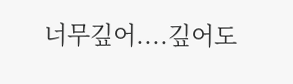너무깊어....깊어도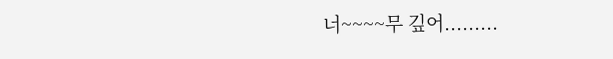너~~~~무 깊어.........